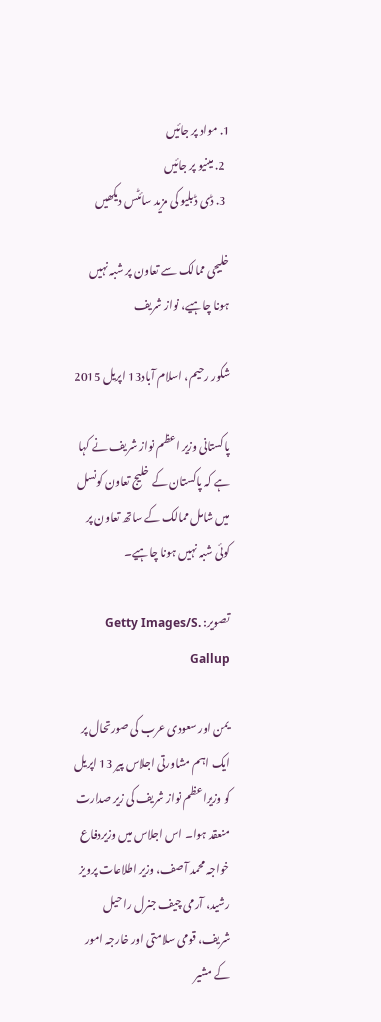1. مواد پر جائیں
  2. مینیو پر جائیں
  3. ڈی ڈبلیو کی مزید سائٹس دیکھیں

خلیجی ممالک سے تعاون پر شبہ نہیں ہونا چاہیے، نواز شریف

شکور رحیم، اسلام آباد13 اپریل 2015

پاکستانی وزیر اعظم نواز شریف نے کہا ہے کہ پاکستان کے خلیج تعاون کونسل میں شامل ممالک کے ساتھ تعاون پر کوئی شبہ نہیں ہونا چاہیے۔

تصویر: Getty Images/S. Gallup

یمن اور سعودی عرب کی صورتحال پر ایک اہم مشاورتی اجلاس پیر 13 اپریل کو وزیراعظم نواز شریف کی زیر صدارت منعقد ہوا۔ اس اجلاس میں وزیردفاع خواجہ محمد آصف، وزیر اطلاعات پرویز رشید، آرمی چیف جنرل راحیل شریف، قومی سلامتی اور خارجہ امور کے مشیر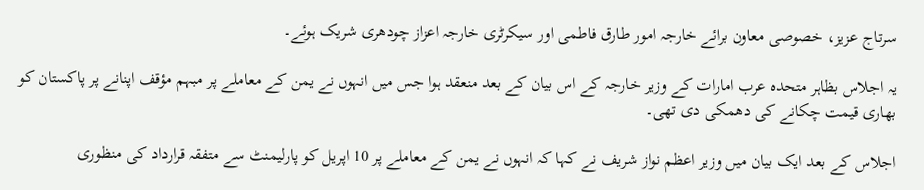سرتاج عزیز، خصوصی معاون برائے خارجہ امور طارق فاطمی اور سیکرٹری خارجہ اعزاز چودھری شریک ہوئے۔

یہ اجلاس بظاہر متحدہ عرب امارات کے وزیر خارجہ کے اس بیان کے بعد منعقد ہوا جس میں انہوں نے یمن کے معاملے پر مبہم مؤقف اپنانے پر پاکستان کو بھاری قیمت چکانے کی دھمکی دی تھی۔

اجلاس کے بعد ایک بیان میں وزیر اعظم نواز شریف نے کہا کہ انہوں نے یمن کے معاملے پر 10 اپریل کو پارلیمنٹ سے متفقہ قرارداد کی منظوری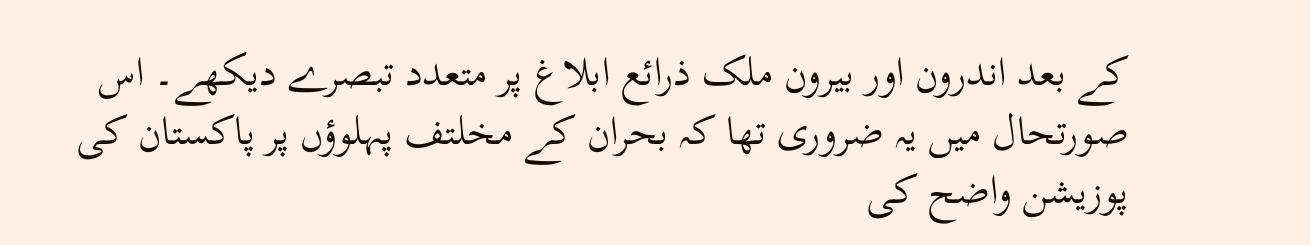کے بعد اندرون اور بیرون ملک ذرائع ابلاغ پر متعدد تبصرے دیکھے۔ اس صورتحال میں یہ ضروری تھا کہ بحران کے مخلتف پہلوؤں پر پاکستان کی پوزیشن واضح کی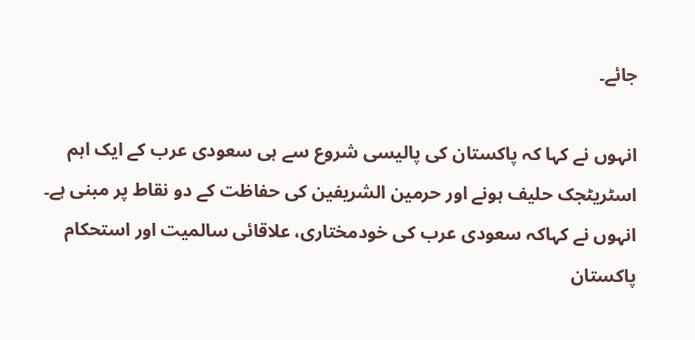جائے۔

انہوں نے کہا کہ پاکستان کی پالیسی شروع سے ہی سعودی عرب کے ایک اہم اسٹریٹجک حلیف ہونے اور حرمین الشریفین کی حفاظت کے دو نقاط پر مبنی ہے۔ انہوں نے کہاکہ سعودی عرب کی خودمختاری، علاقائی سالمیت اور استحکام پاکستان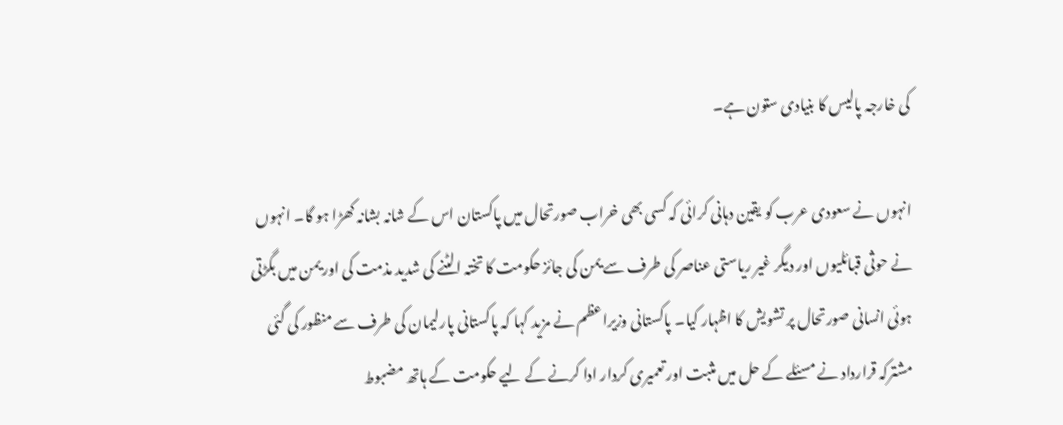کی خارجہ پالیس کا بنیادی ستون ہے۔

انہوں نے سعودی عرب کو یقین دہانی کرائی کہ کسی بھی خراب صورتحال میں پاکستان اس کے شانہ بشانہ کھڑا ہو گا۔ انہوں نے حوثی قبائلیوں اور دیگر غیر ریاستی عناصر کی طرف سے یمن کی جائز حکومت کا تختہ الٹنے کی شدید مذمت کی اور یمن میں بگڑتی ہوئی انسانی صورتحال پر تشویش کا اظہار کیا۔ پاکستانی وزیراعظم نے مزید کہا کہ پاکستانی پارلیمان کی طرف سے منظور کی گئی مشترکہ قرارداد نے مسئلے کے حل میں مثبت اور تعمیری کردار ادا کرنے کے لیے حکومت کے ہاتھ مضبوط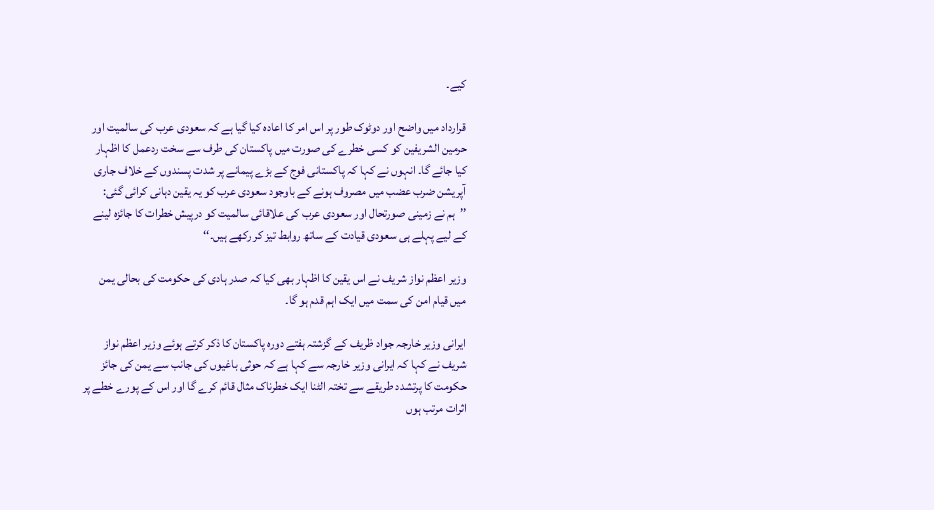کیے۔

قرارداد میں واضح اور دوٹوک طور پر اس امر کا اعادہ کیا گیا ہے کہ سعودی عرب کی سالمیت اور حرمین الشریفین کو کسی خطرے کی صورت میں پاکستان کی طرف سے سخت ردعمل کا اظہار کیا جائے گا۔ انہوں نے کہا کہ پاکستانی فوج کے بڑے پیمانے پر شدت پسندوں کے خلاف جاری آپریشن ضرب عضب میں مصروف ہونے کے باوجود سعودی عرب کو یہ یقین دہانی کرائی گئی: ’’ہم نے زمینی صورتحال اور سعودی عرب کی علاقائی سالمیت کو درپیش خطرات کا جائزہ لینے کے لیے پہلے ہی سعودی قیادت کے ساتھ روابط تیز کر رکھے ہیں۔‘‘

وزیر اعظم نواز شریف نے اس یقین کا اظہار بھی کیا کہ صدر ہادی کی حکومت کی بحالی یمن میں قیام امن کی سمت میں ایک اہم قدم ہو گا۔

ایرانی وزیر خارجہ جواد ظریف کے گزشتہ ہفتے دورہ پاکستان کا ذکر کرتے ہوئے وزیر اعظم نواز شریف نے کہا کہ ایرانی وزیر خارجہ سے کہا ہے کہ حوثی باغیوں کی جانب سے یمن کی جائز حکومت کا پرتشدد طریقے سے تختہ الٹنا ایک خطرناک مثال قائم کرے گا اور اس کے پورے خطے پر اثرات مرتب ہوں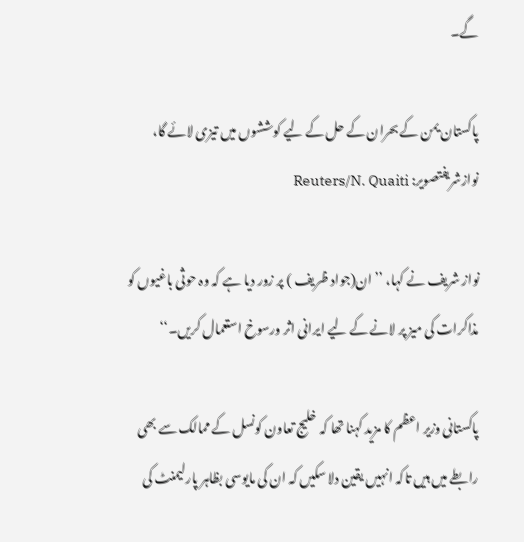گے۔

پاکستان یمن کے بحران کے حل کے لیے کوششوں میں تیزی لائے گا، نوازشریفتصویر: Reuters/N. Quaiti

نواز شریف نے کہا، ’’ان(جواد ظریف ) پر زور دیا ہے کہ وہ حوثی باغیوں کو مذاکرات کی میز پر لانے کے لیے ایرانی اثر ورسوخ استعمال کریں۔‘‘

پاکستانی وزیر اعظم کا مزید کہنا تھا کہ خلیج تعاون کونسل کے ممالک سے بھی رابطے میں ہیں تاکہ انہیں یقین دلا سکیں کہ ان کی مایوسی بظاہر پارلیمنٹ کی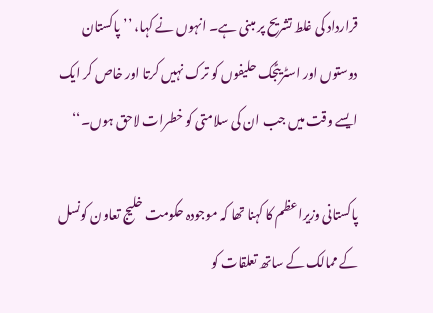قرارداد کی غلط تشریح پر مبنی ہے۔ انہوں نے کہا، ’’پاکستان دوستوں اور اسٹریٹجک حلیفوں کو ترک نہیں کرتا اور خاص کر ایک ایسے وقت میں جب ان کی سلامتی کو خطرات لاحق ہوں۔‘‘

پاکستانی وزیراعظم کا کہنا تھا کہ موجودہ حکومت خلیج تعاون کونسل کے ممالک کے ساتھ تعلقات کو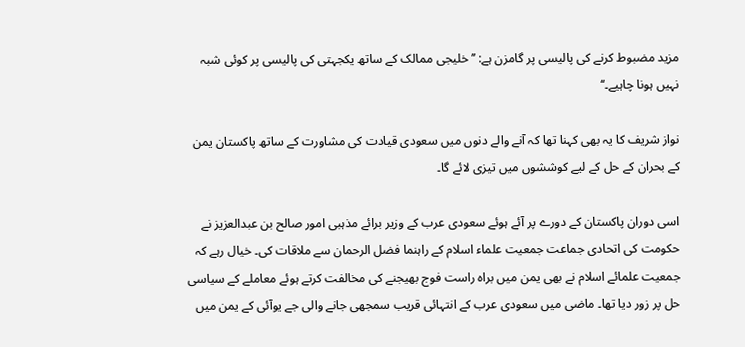مزید مضبوط کرنے کی پالیسی پر گامزن ہے: ’’خلیجی ممالک کے ساتھ یکجہتی کی پالیسی پر کوئی شبہ نہیں ہونا چاہیے۔‘‘

نواز شریف کا یہ بھی کہنا تھا کہ آنے والے دنوں میں سعودی قیادت کی مشاورت کے ساتھ پاکستان یمن کے بحران کے حل کے لیے کوششوں میں تیزی لائے گا۔

اسی دوران پاکستان کے دورے پر آئے ہوئے سعودی عرب کے وزیر برائے مذہبی امور صالح بن عبدالعزیز نے حکومت کی اتحادی جماعت جمعیت علماء اسلام کے راہنما فضل الرحمان سے ملاقات کی۔ خیال رہے کہ جمعیت علمائے اسلام نے بھی یمن میں براہ راست فوج بھیجنے کی مخالفت کرتے ہوئے معاملے کے سیاسی حل پر زور دیا تھا۔ ماضی میں سعودی عرب کے انتہائی قریب سمجھی جانے والی جے یوآئی کے یمن میں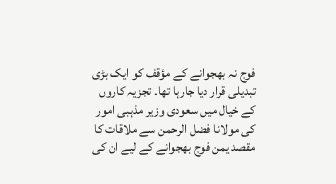فوج نہ بھجوانے کے مؤقف کو ایک بڑی تبدیلی قرار دیا جارہا تھا۔ تجزیہ کاروں کے خیال میں سعودی وزیر مذہبی امور کی مولانا فضل الرحمن سے ملاقات کا مقصد یمن فوج بھجوانے کے لیے ان کی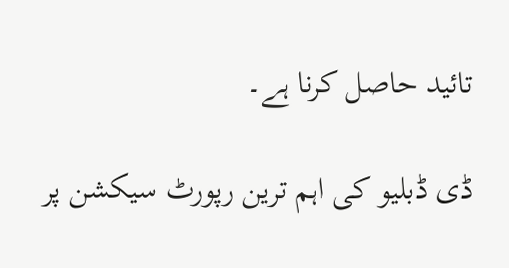تائید حاصل کرنا ہے۔

ڈی ڈبلیو کی اہم ترین رپورٹ سیکشن پر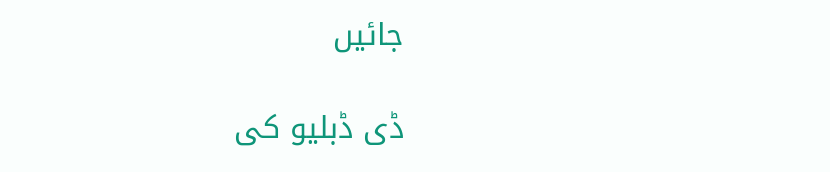جائیں

ڈی ڈبلیو کی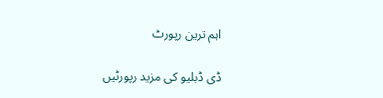اہم ترین رپورٹ

ڈی ڈبلیو کی مزید رپورٹیں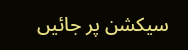سیکشن پر جائیں